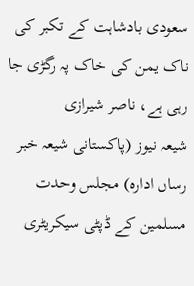سعودی بادشاہت کے تکبر کی ناک یمن کی خاک پہ رگڑی جا رہی ہے، ناصر شیرازی
شیعہ نیوز (پاکستانی شیعہ خبر رساں ادارہ) مجلس وحدت مسلمین کے ڈپٹی سیکریٹری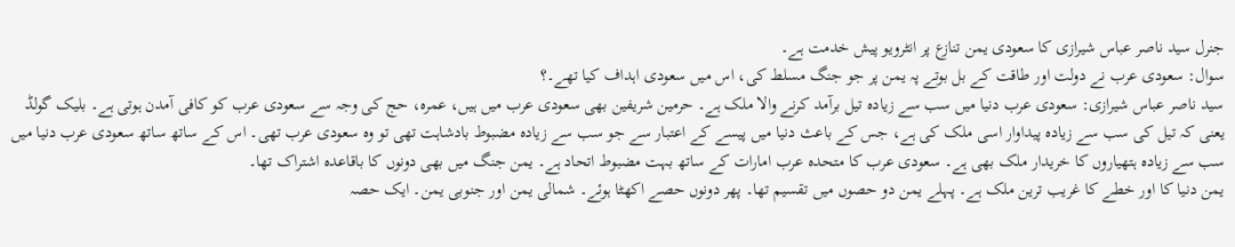جنرل سید ناصر عباس شیرازی کا سعودی یمن تنازع پر انٹرویو پیش خدمت ہے۔
سوال: سعودی عرب نے دولت اور طاقت کے بل بوتے پہ یمن پر جو جنگ مسلط کی، اس میں سعودی اہداف کیا تھے۔؟
سید ناصر عباس شیرازی: سعودی عرب دنیا میں سب سے زیادہ تیل برآمد کرنے والا ملک ہے۔ حرمین شریفین بھی سعودی عرب میں ہیں، عمرہ، حج کی وجہ سے سعودی عرب کو کافی آمدن ہوتی ہے۔ بلیک گولڈ یعنی کہ تیل کی سب سے زیادہ پیداوار اسی ملک کی ہے، جس کے باعث دنیا میں پیسے کے اعتبار سے جو سب سے زیادہ مضبوط بادشاہت تھی تو وہ سعودی عرب تھی۔ اس کے ساتھ ساتھ سعودی عرب دنیا میں سب سے زیادہ ہتھیاروں کا خریدار ملک بھی ہے۔ سعودی عرب کا متحدہ عرب امارات کے ساتھ بہت مضبوط اتحاد ہے۔ یمن جنگ میں بھی دونوں کا باقاعدہ اشتراک تھا۔
یمن دنیا کا اور خطے کا غریب ترین ملک ہے۔ پہلے یمن دو حصوں میں تقسیم تھا۔ پھر دونوں حصے اکھٹا ہوئے۔ شمالی یمن اور جنوبی یمن۔ ایک حصہ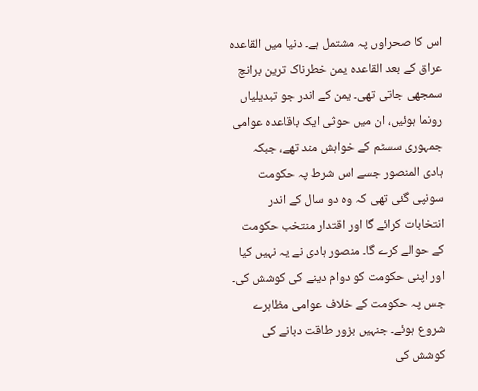اس کا صحراوں پہ مشتمل ہے۔ دنیا میں القاعدہ عراق کے بعد القاعدہ یمن خطرناک ترین برانچ سمجھی جاتی تھی۔ یمن کے اندر جو تبدیلیاں رونما ہوئیں، ان میں حوثی ایک باقاعدہ عوامی جمہوری سسٹم کے خواہش مند تھے، جبکہ ہادی المنصور جسے اس شرط پہ حکومت سونپی گئی تھی کہ وہ دو سال کے اندر انتخابات کرائے گا اور اقتدار منتخب حکومت کے حوالے کرے گا۔ منصور ہادی نے یہ نہیں کیا اور اپنی حکومت کو دوام دینے کی کوشش کی۔ جس پہ حکومت کے خلاف عوامی مظاہرے شروع ہوئے۔ جنہیں بزور طاقت دبانے کی کوشش کی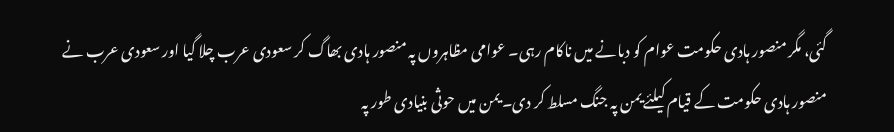گئی، مگر منصور ہادی حکومت عوام کو دبانے میں ناکام رہی۔ عوامی مظاہروں پہ منصور ہادی بھاگ کر سعودی عرب چلا گیا اور سعودی عرب نے منصور ہادی حکومت کے قیام کیلئے یمن پہ جنگ مسلط کر دی۔ یمن میں حوثی بنیادی طور پہ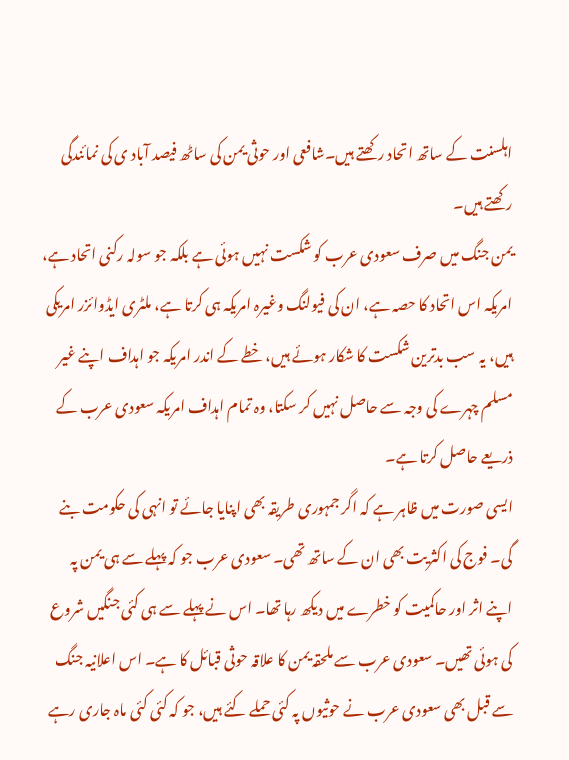اہلسنت کے ساتھ اتحاد رکھتے ہیں۔شافعی اور حوثی یمن کی ساٹھ فیصد آباد ی کی نمائندگی رکھتے ہیں۔
یمن جنگ میں صرف سعودی عرب کو شکست نہیں ہوئی ہے بلکہ جو سولہ رکنی اتحاد ہے، امریکہ اس اتحاد کا حصہ ہے، ان کی فیولنگ وغیرہ امریکہ ہی کرتا ہے، ملٹری ایڈوائزر امریکی ہیں، یہ سب بدترین شکست کا شکار ہوئے ہیں، خطے کے اندر امریکہ جو اہداف اپنے غیر مسلم چہرے کی وجہ سے حاصل نہیں کر سکتا، وہ تمام اہداف امریکہ سعودی عرب کے ذریعے حاصل کرتا ہے۔
ایسی صورت میں ظاہر ہے کہ اگر جمہوری طریقہ بھی اپنایا جائے تو انہی کی حکومت بنے گی۔ فوج کی اکثریت بھی ان کے ساتھ تھی۔ سعودی عرب جو کہ پہلے سے ہی یمن پہ اپنے اثر اور حاکمیت کو خطرے میں دیکھ رہا تھا۔ اس نے پہلے سے ہی کئی جنگیں شروع کی ہوئی تھیں۔ سعودی عرب سے ملحقہ یمن کا علاقہ حوثی قبائل کا ہے۔ اس اعلانیہ جنگ سے قبل بھی سعودی عرب نے حوثیوں پہ کئی حملے کئے ہیں، جو کہ کئی کئی ماہ جاری رہے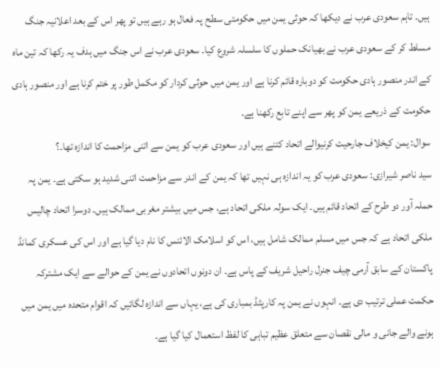ہیں۔ تاہم سعودی عرب نے دیکھا کہ حوثی یمن میں حکومتی سطح پہ فعال ہو رہے ہیں تو پھر اس کے بعد اعلانیہ جنگ مسلط کر کے سعودی عرب نے بھیانک حملوں کا سلسلہ شروع کیا۔ سعودی عرب نے اس جنگ میں ہدف یہ رکھا کہ تین ماہ کے اندر منصور ہادی حکومت کو دوبارہ قائم کرنا ہے اور یمن میں حوثی کردار کو مکمل طور پر ختم کرنا ہے اور منصور ہادی حکومت کے ذریعے یمن کو پھر سے اپنے تابع رکھنا ہے۔
سوال: یمن کیخلاف جارحیت کرنیوالے اتحاد کتنے ہیں اور سعودی عرب کو یمن سے اتنی مزاحمت کا اندازہ تھا۔؟
سید ناصر شیرازی: سعودی عرب کو یہ اندازہ ہی نہیں تھا کہ یمن کے اندر سے مزاحمت اتنی شدید ہو سکتی ہے۔ یمن پہ حملہ آور دو طرح کے اتحاد قائم ہیں۔ ایک سولہ ملکی اتحاد ہے، جس میں بیشتر مغربی ممالک ہیں۔ دوسرا اتحاد چالیس ملکی اتحاد ہے کہ جس میں مسلم ممالک شامل ہیں، اس کو اسلامک الائنس کا نام دیا گیا ہے اور اس کی عسکری کمانڈ پاکستان کے سابق آرمی چیف جنرل راحیل شریف کے پاس ہے۔ ان دونوں اتحادوں نے یمن کے حوالے سے ایک مشترکہ حکمت عملی ترتیب دی ہے۔ انہوں نے یمن پہ کارپٹڈ بمباری کی ہے، یہاں سے اندازہ لگائیں کہ اقوام متحدہ میں یمن میں ہونے والے جانی و مالی نقصان سے متعلق عظیم تباہی کا لفظ استعمال کیا گیا ہے۔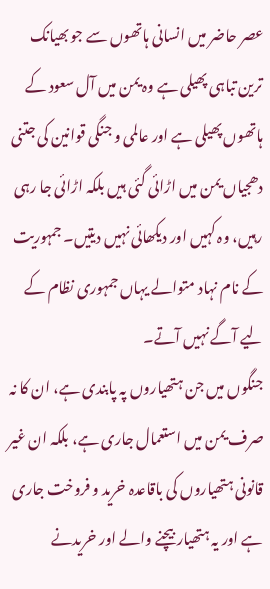عصر حاضر میں انسانی ہاتھوں سے جو بھیانک ترین تباہی پھیلی ہے وہ یمن میں آل سعود کے ہاتھوں پھیلی ہے اور عالمی و جنگی قوانین کی جتنی دھجیاں یمن میں اڑائی گئی ہیں بلکہ اڑائی جا رہی رہیں، وہ کہیں اور دیکھائی نہیں دیتیں۔ جمہوریت کے نام نہاد متوالے یہاں جمہوری نظام کے لیے آگے نہیں آتے۔
جنگوں میں جن ہتھیاروں پہ پابندی ہے، ان کا نہ صرف یمن میں استعمال جاری ہے، بلکہ ان غیر قانونی ہتھیاروں کی باقاعدہ خرید و فروخت جاری ہے اور یہ ہتھیار بیچنے والے اور خریدنے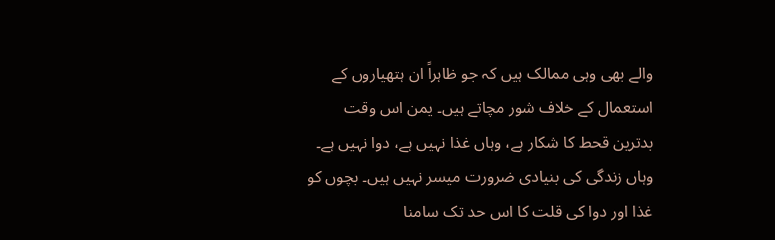والے بھی وہی ممالک ہیں کہ جو ظاہراً ان ہتھیاروں کے استعمال کے خلاف شور مچاتے ہیں۔ یمن اس وقت بدترین قحط کا شکار ہے، وہاں غذا نہیں ہے، دوا نہیں ہے۔ وہاں زندگی کی بنیادی ضرورت میسر نہیں ہیں۔ بچوں کو غذا اور دوا کی قلت کا اس حد تک سامنا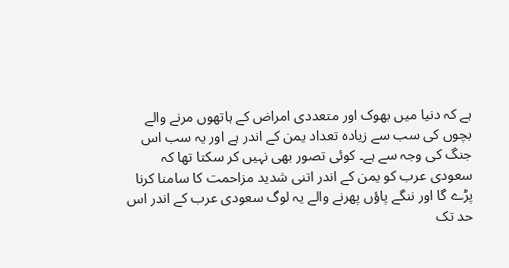ہے کہ دنیا میں بھوک اور متعددی امراض کے ہاتھوں مرنے والے بچوں کی سب سے زیادہ تعداد یمن کے اندر ہے اور یہ سب اس جنگ کی وجہ سے ہے۔ کوئی تصور بھی نہیں کر سکتا تھا کہ سعودی عرب کو یمن کے اندر اتنی شدید مزاحمت کا سامنا کرنا پڑے گا اور ننگے پاؤں پھرنے والے یہ لوگ سعودی عرب کے اندر اس حد تک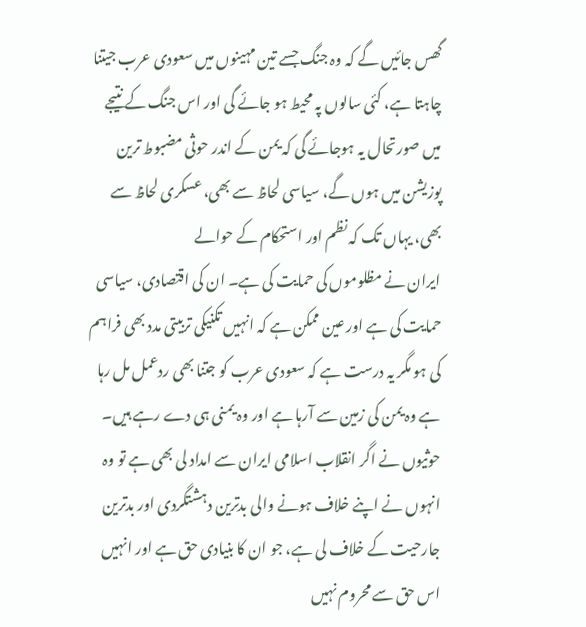گھس جائیں گے کہ وہ جنگ جسے تین مہینوں میں سعودی عرب جیتنا چاہتا ہے، کئی سالوں پہ محیط ہو جائے گی اور اس جنگ کے نتیجے میں صورتحال یہ ہوجائے گی کہ یمن کے اندر حوثی مضبوط ترین پوزیشن میں ہوں گے، سیاسی لحاظ سے بھی، عسکری لحاظ سے بھی، یہاں تک کہ نظم اور استحکام کے حوالے
ایران نے مظلوموں کی حمایت کی ہے۔ ان کی اقتصادی، سیاسی حمایت کی ہے اور عین ممکن ہے کہ انہیں تکنیکی تربیتی مدد بھی فراہم کی ہو مگر یہ درست ہے کہ سعودی عرب کو جتنا بھی ردعمل مل رہا ہے وہ یمن کی زمین سے آرہا ہے اور وہ یمنی ہی دے رہے ہیں۔ حوثیوں نے اگر انقلاب اسلامی ایران سے امداد لی بھی ہے تو وہ انہوں نے اپنے خلاف ہونے والی بدترین دہشتگردی اور بدترین جارحیت کے خلاف لی ہے، جو ان کا بنیادی حق ہے اور انہیں اس حق سے محروم نہیں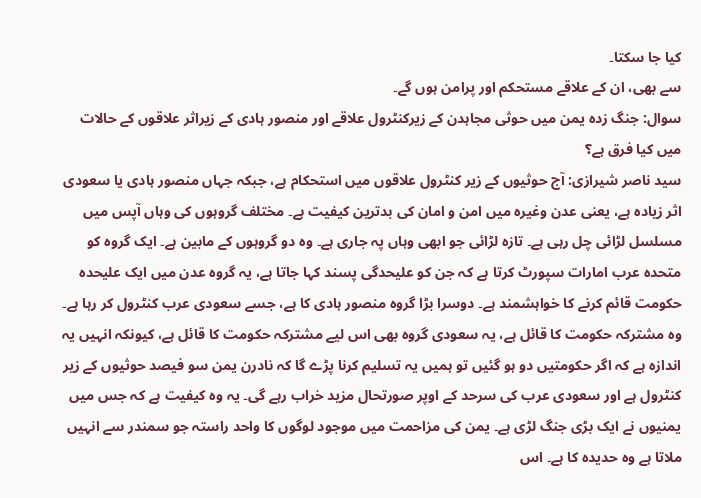کیا جا سکتا۔
سے بھی، ان کے علاقے مستحکم اور پرامن ہوں گے۔
سوال: جنگ زدہ یمن میں حوثی مجاہدن کے زیرکنٹرول علاقے اور منصور ہادی کے زیراثر علاقوں کے حالات میں کیا فرق ہے؟
سید ناصر شیرازی: آج حوثیوں کے زیر کنٹرول علاقوں میں استحکام ہے، جبکہ جہاں منصور ہادی یا سعودی اثر زیادہ ہے، یعنی عدن وغیرہ میں امن و امان کی بدترین کیفیت ہے۔ مختلف گروہوں کی وہاں آپس میں مسلسل لڑائی چل رہی ہے۔ تازہ لڑائی جو ابھی وہاں پہ جاری ہے۔ وہ دو گروہوں کے مابین ہے۔ ایک گروہ کو متحدہ عرب امارات سپورٹ کرتا ہے کہ جن کو علیحدگی پسند کہا جاتا ہے، یہ گروہ عدن میں ایک علیحدہ حکومت قائم کرنے کا خواہشمند ہے۔ دوسرا بڑا گروہ منصور ہادی کا ہے، جسے سعودی عرب کنٹرول کر رہا ہے۔ وہ مشترکہ حکومت کا قائل ہے، یہ سعودی گروہ بھی اس لیے مشترکہ حکومت کا قائل ہے، کیونکہ انہیں یہ اندازہ ہے کہ اگر حکومتیں دو ہو گئیں تو ہمیں یہ تسلیم کرنا پڑے گا کہ نادرن یمن سو فیصد حوثیوں کے زیر کنٹرول ہے اور سعودی عرب کی سرحد کے اوپر صورتحال مزید خراب رہے گی۔ یہ وہ کیفیت ہے کہ جس میں یمنیوں نے ایک بڑی جنگ لڑی ہے۔ یمن کی مزاحمت میں موجود لوگوں کا واحد راستہ جو سمندر سے انہیں ملاتا ہے وہ حدیدہ کا ہے۔ اس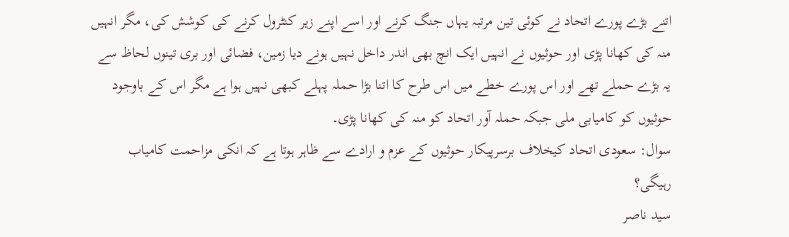اتنے بڑے پورے اتحاد نے کوئی تین مرتبہ یہاں جنگ کرنے اور اسے اپنے زیر کنٹرول کرنے کی کوشش کی، مگر انہیں منہ کی کھانا پڑی اور حوثیوں نے انہیں ایک انچ بھی اندر داخل نہیں ہونے دیا زمین، فضائی اور بری تینوں لحاظ سے یہ بڑے حملے تھے اور اس پورے خطے میں اس طرح کا اتنا بڑا حملہ پہلے کبھی نہیں ہوا ہے مگر اس کے باوجود حوثیوں کو کامیابی ملی جبکہ حملہ آور اتحاد کو منہ کی کھانا پڑی۔
سوال: سعودی اتحاد کیخلاف برسرپیکار حوثیوں کے عزم و ارادے سے ظاہر ہوتا ہے کہ انکی مزاحمت کامیاب رہیگی؟
سید ناصر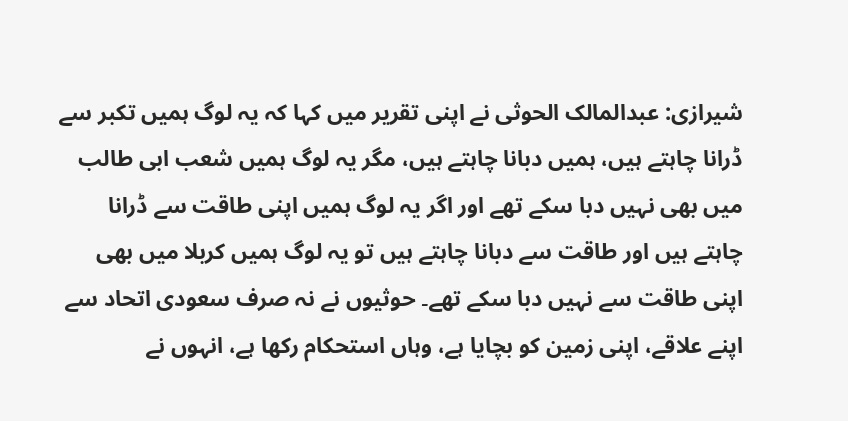شیرازی: عبدالمالک الحوثی نے اپنی تقریر میں کہا کہ یہ لوگ ہمیں تکبر سے ڈرانا چاہتے ہیں، ہمیں دبانا چاہتے ہیں، مگر یہ لوگ ہمیں شعب ابی طالب میں بھی نہیں دبا سکے تھے اور اگر یہ لوگ ہمیں اپنی طاقت سے ڈرانا چاہتے ہیں اور طاقت سے دبانا چاہتے ہیں تو یہ لوگ ہمیں کربلا میں بھی اپنی طاقت سے نہیں دبا سکے تھے۔ حوثیوں نے نہ صرف سعودی اتحاد سے اپنے علاقے، اپنی زمین کو بچایا ہے، وہاں استحکام رکھا ہے، انہوں نے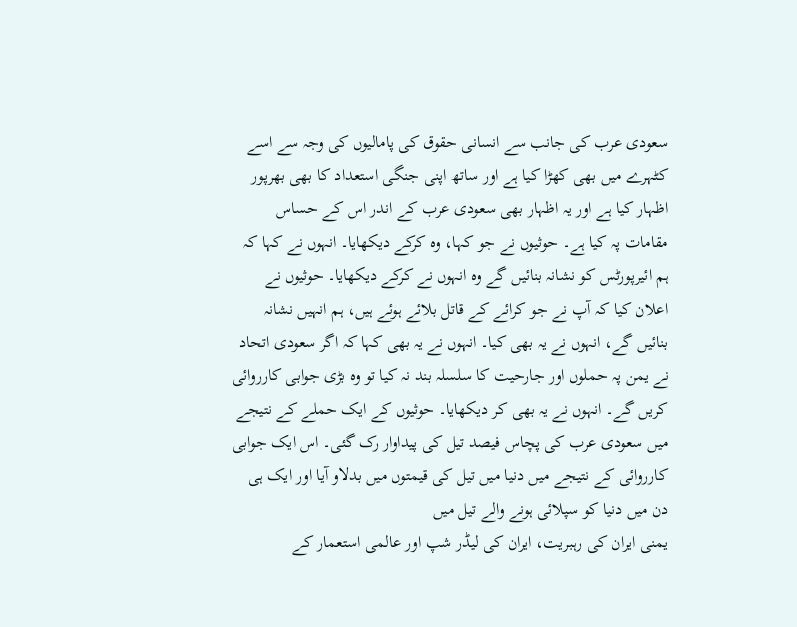سعودی عرب کی جانب سے انسانی حقوق کی پامالیوں کی وجہ سے اسے کٹہرے میں بھی کھڑا کیا ہے اور ساتھ اپنی جنگی استعداد کا بھی بھرپور اظہار کیا ہے اور یہ اظہار بھی سعودی عرب کے اندر اس کے حساس مقامات پہ کیا ہے۔ حوثیوں نے جو کہا، وہ کرکے دیکھایا۔ انہوں نے کہا کہ ہم ائیرپورٹس کو نشانہ بنائیں گے وہ انہوں نے کرکے دیکھایا۔ حوثیوں نے اعلان کیا کہ آپ نے جو کرائے کے قاتل بلائے ہوئے ہیں، ہم انہیں نشانہ بنائیں گے، انہوں نے یہ بھی کیا۔ انہوں نے یہ بھی کہا کہ اگر سعودی اتحاد نے یمن پہ حملوں اور جارحیت کا سلسلہ بند نہ کیا تو وہ بڑی جوابی کارروائی کریں گے۔ انہوں نے یہ بھی کر دیکھایا۔ حوثیوں کے ایک حملے کے نتیجے میں سعودی عرب کی پچاس فیصد تیل کی پیداوار رک گئی۔ اس ایک جوابی کارروائی کے نتیجے میں دنیا میں تیل کی قیمتوں میں بدلاو آیا اور ایک ہی دن میں دنیا کو سپلائی ہونے والے تیل میں
یمنی ایران کی رہبریت، ایران کی لیڈر شپ اور عالمی استعمار کے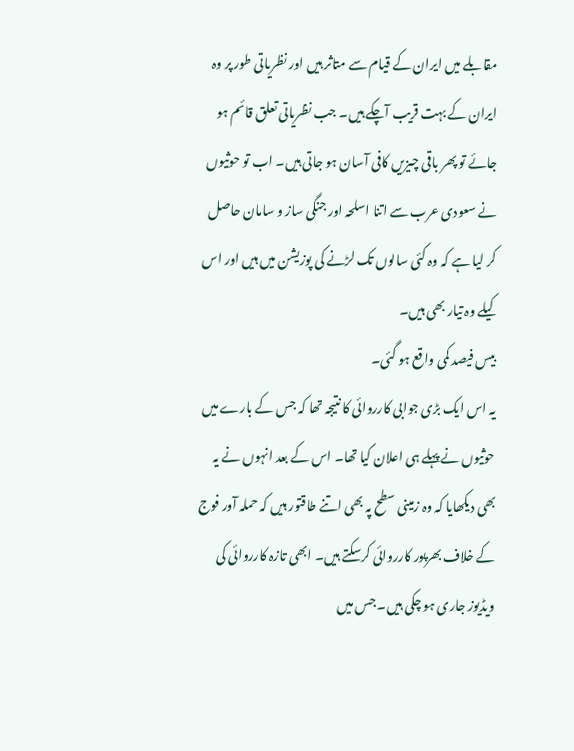مقابلے میں ایران کے قیام سے متاثر ہیں اور نظریاتی طور پر وہ ایران کے بہت قریب آچکے ہیں۔ جب نظریاتی تعلق قائم ہو جائے تو پھر باقی چیزیں کافی آسان ہو جاتی ہیں۔ اب تو حوثیوں نے سعودی عرب سے اتنا اسلحہ اور جنگی ساز و سامان حاصل کر لیا ہے کہ وہ کئی سالوں تک لڑنے کی پوزیشن میں ہیں اور اس کیلے وہ تیار بھی ہیں۔
بیس فیصد کمی واقع ہو گئی۔
یہ اس ایک بڑی جوابی کارروائی کا نتیجہ تھا کہ جس کے بارے میں حوثیوں نے پہلے ہی اعلان کیا تھا۔ اس کے بعد انہوں نے یہ بھی دیکھایا کہ وہ زمینی سطح پہ بھی اتنے طاقتور ہیں کہ حملہ آور فوج کے خلاف بھرپور کارروائی کرسکتے ہیں۔ ابھی تازہ کارروائی کی ویڈیوز جاری ہو چکی ہیں۔ جس میں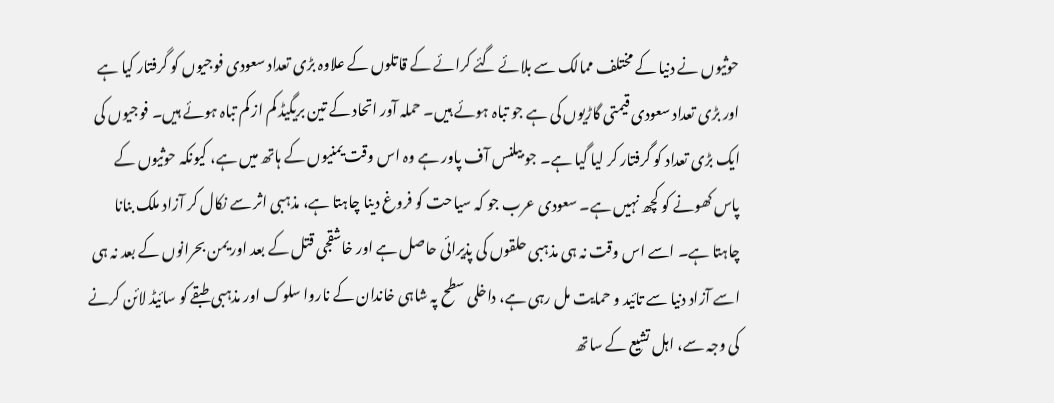حوثیوں نے دنیا کے مختلف ممالک سے بلائے گئے کرائے کے قاتلوں کے علاوہ بڑی تعداد سعودی فوجیوں کو گرفتار کیا ہے اور بڑی تعداد سعودی قیمتی گاڑیوں کی ہے جو تباہ ہوئے ہیں۔ حملہ آور اتحاد کے تین بریگیڈ کم از کم تباہ ہوئے ہیں۔ فوجیوں کی ایک بڑی تعداد کو گرفتار کر لیا گیا ہے۔ جو بیلنس آف پاور ہے وہ اس وقت یمنیوں کے ہاتھ میں ہے، کیونکہ حوثیوں کے پاس کھونے کو کچھ نہیں ہے۔ سعودی عرب جو کہ سیاحت کو فروغ دینا چاہتا ہے، مذہبی اثر سے نکال کر آزاد ملک بنانا چاہتا ہے۔ اسے اس وقت نہ ہی مذہبی حلقوں کی پذیرائی حاصل ہے اور خاشقجی قتل کے بعد اور یمن بحرانوں کے بعد نہ ہی اسے آزاد دنیا سے تائید و حمایت مل رہی ہے، داخلی سطح پہ شاہی خاندان کے ناروا سلوک اور مذہبی طبقے کو سائیڈ لائن کرنے کی وجہ سے، اہل تشیع کے ساتھ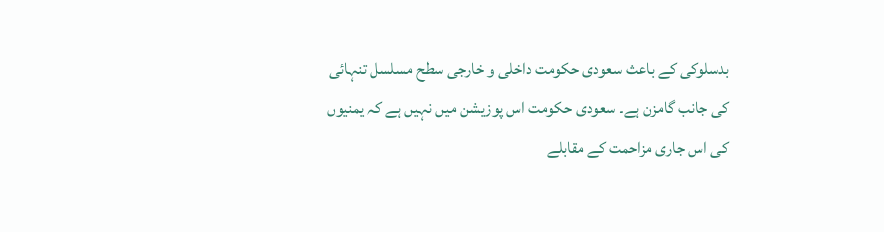بدسلوکی کے باعث سعودی حکومت داخلی و خارجی سطح مسلسل تنہائی کی جانب گامزن ہے۔ سعودی حکومت اس پوزیشن میں نہیں ہے کہ یمنیوں کی اس جاری مزاحمت کے مقابلے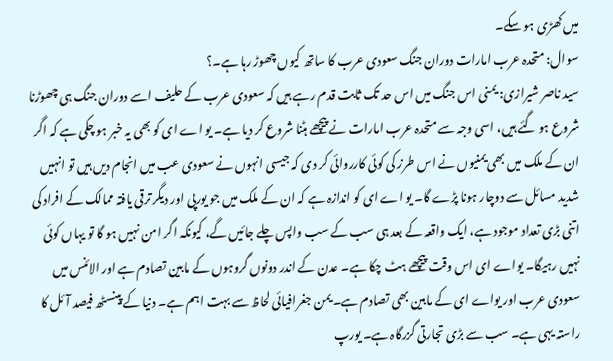میں کھڑی ہو سکے۔
سوال: متحدہ عرب امارات دوران جنگ سعودی عرب کا ساتھ کیوں چھوڑ رہا ہے۔؟
سید ناصر شیرازی: یمنی اس جنگ میں اس حد تک ثابت قدم رہے ہیں کہ سعودی عرب کے حلیف اسے دوران جنگ ہی چھوڑنا شروع ہو گئے ہیں، اسی وجہ سے متحدہ عرب امارات نے پیچھے ہٹنا شروع کر دیا ہے۔ یو اے ای کو بھی یہ خبر ہو چکی ہے کہ اگر ان کے ملک میں بھی یمنیوں نے اس طرز کی کوئی کارروائی کر دی کہ جیسی انہوں نے سعودی عب میں انجام دیں ہیں تو انہیں شدید مسائل سے دوچار ہونا پڑے گا۔ یو اے ای کو اندازہ ہے کہ ان کے ملک میں جو یورپی اور دیگر ترقی یافتہ ممالک کے افراد کی اتنی بڑی تعداد موجود ہے، ایک واقعہ کے بعد ہی سب کے سب واپس چلے جائیں گے، کیونکہ اگر امن نہیں ہو گا تو یہاں کوئی نہیں رہیگا۔ یواے ای اس وقت پیچھے ہٹ چکا ہے۔ عدن کے اندر دونوں گروہوں کے مابین تصادم ہے اور الائنس میں سعودی عرب اور یواے ای کے مابین بھی تصادم ہے۔ یمن جغرافیائی لحاظ سے بہت اہم ہے۔ دنیا کے پینسٹھ فیصد آئل کا راستہ یہی ہے۔ سب سے بڑی تجارتی گزرگاہ ہے۔ یورپ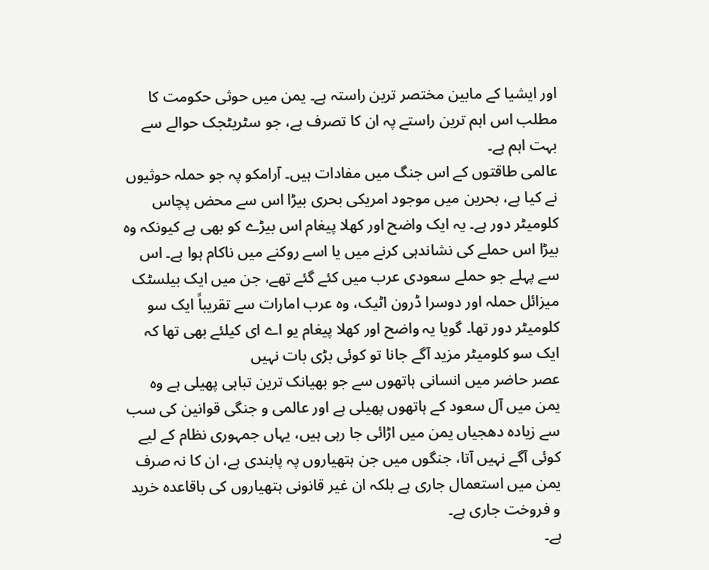اور ایشیا کے مابین مختصر ترین راستہ ہے۔ یمن میں حوثی حکومت کا مطلب اس اہم ترین راستے پہ ان کا تصرف ہے، جو سٹریٹجک حوالے سے بہت اہم ہے۔
عالمی طاقتوں کے اس جنگ میں مفادات ہیں۔ آرامکو پہ جو حملہ حوثیوں نے کیا ہے، بحرین میں موجود امریکی بحری بیڑا اس سے محض پچاس کلومیٹر دور ہے۔ یہ ایک واضح اور کھلا پیغام اس بیڑے کو بھی ہے کیونکہ وہ بیڑا اس حملے کی نشاندہی کرنے میں یا اسے روکنے میں ناکام ہوا ہے۔ اس سے پہلے جو حملے سعودی عرب میں کئے گئے تھے، جن میں ایک بیلسٹک میزائل حملہ اور دوسرا ڈرون اٹیک، وہ عرب امارات سے تقریباً ایک سو کلومیٹر دور تھا۔ گویا یہ واضح اور کھلا پیغام یو اے ای کیلئے بھی تھا کہ ایک سو کلومیٹر مزید آگے جانا تو کوئی بڑی بات نہیں
عصر حاضر میں انسانی ہاتھوں سے جو بھیانک ترین تباہی پھیلی ہے وہ یمن میں آل سعود کے ہاتھوں پھیلی ہے اور عالمی و جنگی قوانین کی سب سے زیادہ دھجیاں یمن میں اڑائی جا رہی ہیں، یہاں جمہوری نظام کے لیے کوئی آگے نہیں آتا، جنگوں میں جن ہتھیاروں پہ پابندی ہے، ان کا نہ صرف یمن میں استعمال جاری ہے بلکہ ان غیر قانونی ہتھیاروں کی باقاعدہ خرید و فروخت جاری ہے۔
ہے۔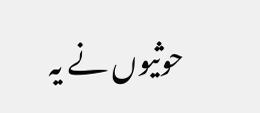حوثیوں نے یہ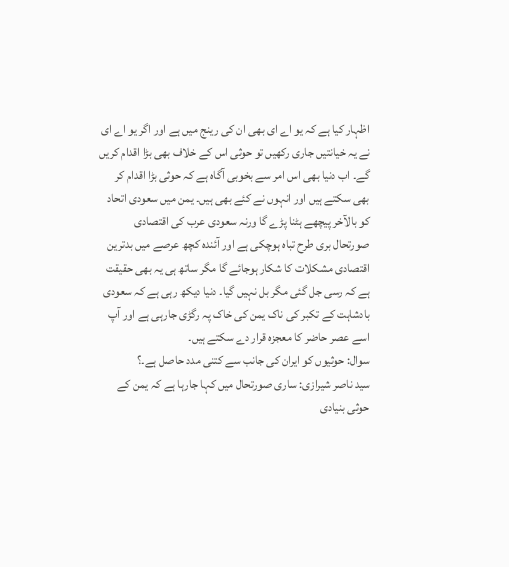اظہار کیا ہے کہ یو اے ای بھی ان کی رینج میں ہے اور اگر یو اے ای نے یہ خیانتیں جاری رکھیں تو حوثی اس کے خلاف بھی بڑا اقدام کریں گے۔ اب دنیا بھی اس امر سے بخوبی آگاہ ہے کہ حوثی بڑا اقدام کر بھی سکتے ہیں اور انہوں نے کئے بھی ہیں۔ یمن میں سعودی اتحاد کو بالآخر پیچھے ہٹنا پڑے گا ورنہ سعودی عرب کی اقتصادی صورتحال بری طرح تباہ ہوچکی ہے اور آئندہ کچھ عرصے میں بدترین اقتصادی مشکلات کا شکار ہوجائے گا مگر ساتھ ہی یہ بھی حقیقت ہے کہ رسی جل گئی مگر بل نہیں گیا۔ دنیا دیکھ رہی ہے کہ سعودی بادشاہت کے تکبر کی ناک یمن کی خاک پہ رگڑی جارہی ہے اور آپ اسے عصر حاضر کا معجزہ قرار دے سکتے ہیں۔
سوال: حوثیوں کو ایران کی جانب سے کتنی مدد حاصل ہے۔؟
سید ناصر شیرازی: ساری صورتحال میں کہا جارہا ہے کہ یمن کے حوثی بنیادی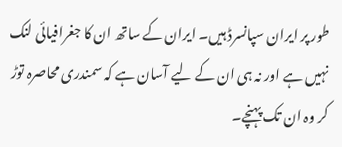طور پر ایران سپانسرڈ ہیں۔ ایران کے ساتھ ان کا جغرافیائی لنک نہیں ہے اور نہ ہی ان کے لیے آسان ہے کہ سمندری محاصرہ توڑ کر وہ ان تک پہنچے۔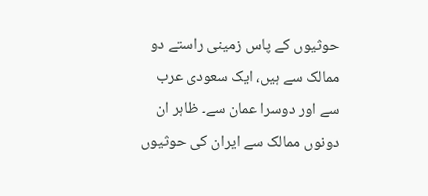حوثیوں کے پاس زمینی راستے دو ممالک سے ہیں، ایک سعودی عرب سے اور دوسرا عمان سے۔ ظاہر ان دونوں ممالک سے ایران کی حوثیوں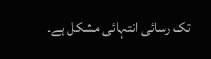تک رسائی انتہائی مشکل ہے۔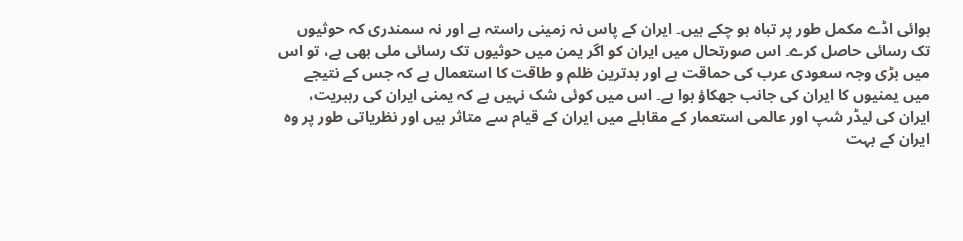ہوائی اڈے مکمل طور پر تباہ ہو چکے ہیں۔ ایران کے پاس نہ زمینی راستہ ہے اور نہ سمندری کہ حوثیوں تک رسائی حاصل کرے۔ اس صورتحال میں ایران کو اگر یمن میں حوثیوں تک رسائی ملی بھی ہے، تو اس میں بڑی وجہ سعودی عرب کی حماقت ہے اور بدترین ظلم و طاقت کا استعمال ہے کہ جس کے نتیجے میں یمنیوں کا ایران کی جانب جھکاؤ ہوا ہے۔ اس میں کوئی شک نہیں ہے کہ یمنی ایران کی رہبریت، ایران کی لیڈر شپ اور عالمی استعمار کے مقابلے میں ایران کے قیام سے متاثر ہیں اور نظریاتی طور پر وہ ایران کے بہت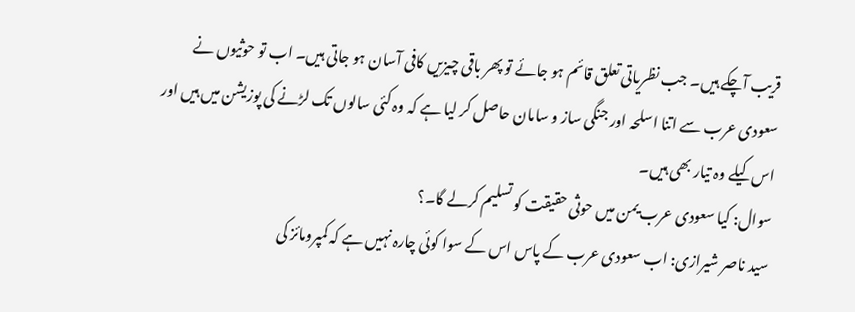قریب آچکے ہیں۔ جب نظریاتی تعلق قائم ہو جائے تو پھر باقی چیزیں کافی آسان ہو جاتی ہیں۔ اب تو حوثیوں نے سعودی عرب سے اتنا اسلحہ اور جنگی ساز و سامان حاصل کر لیا ہے کہ وہ کئی سالوں تک لڑنے کی پوزیشن میں ہیں اور اس کیلے وہ تیار بھی ہیں۔
سوال: کیا سعودی عرب یمن میں حوثی حقیقت کو تسلیم کرلے گا۔؟
سید ناصر شیرازی: اب سعودی عرب کے پاس اس کے سوا کوئی چارہ نہیں ہے کہ کمپرومائز کی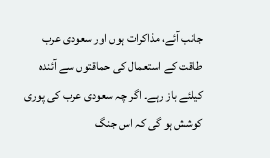جانب آئے، مذاکرات ہوں اور سعودی عرب طاقت کے استعمال کی حماقتوں سے آئندہ کیلئے باز رہے۔ اگر چہ سعودی عرب کی پوری کوشش ہو گی کہ اس جنگ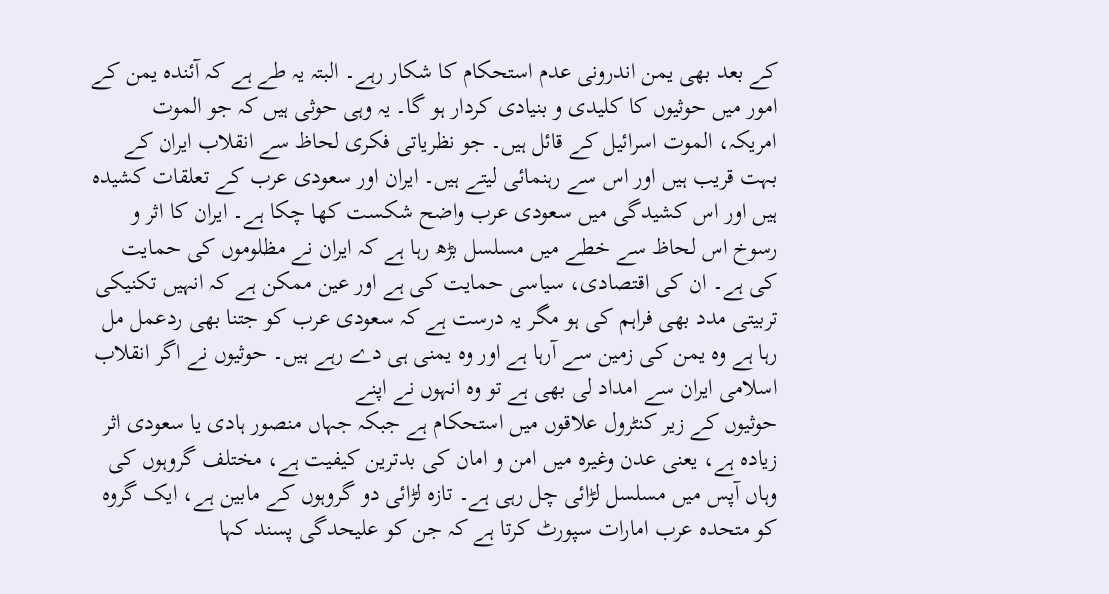کے بعد بھی یمن اندرونی عدم استحکام کا شکار رہے۔ البتہ یہ طے ہے کہ آئندہ یمن کے امور میں حوثیوں کا کلیدی و بنیادی کردار ہو گا۔ یہ وہی حوثی ہیں کہ جو الموت امریکہ، الموت اسرائیل کے قائل ہیں۔ جو نظریاتی فکری لحاظ سے انقلاب ایران کے بہت قریب ہیں اور اس سے رہنمائی لیتے ہیں۔ ایران اور سعودی عرب کے تعلقات کشیدہ ہیں اور اس کشیدگی میں سعودی عرب واضح شکست کھا چکا ہے۔ ایران کا اثر و رسوخ اس لحاظ سے خطے میں مسلسل بڑھ رہا ہے کہ ایران نے مظلوموں کی حمایت کی ہے۔ ان کی اقتصادی، سیاسی حمایت کی ہے اور عین ممکن ہے کہ انہیں تکنیکی تربیتی مدد بھی فراہم کی ہو مگر یہ درست ہے کہ سعودی عرب کو جتنا بھی ردعمل مل رہا ہے وہ یمن کی زمین سے آرہا ہے اور وہ یمنی ہی دے رہے ہیں۔ حوثیوں نے اگر انقلاب اسلامی ایران سے امداد لی بھی ہے تو وہ انہوں نے اپنے
حوثیوں کے زیر کنٹرول علاقوں میں استحکام ہے جبکہ جہاں منصور ہادی یا سعودی اثر زیادہ ہے، یعنی عدن وغیرہ میں امن و امان کی بدترین کیفیت ہے، مختلف گروہوں کی وہاں آپس میں مسلسل لڑائی چل رہی ہے۔ تازہ لڑائی دو گروہوں کے مابین ہے، ایک گروہ کو متحدہ عرب امارات سپورٹ کرتا ہے کہ جن کو علیحدگی پسند کہا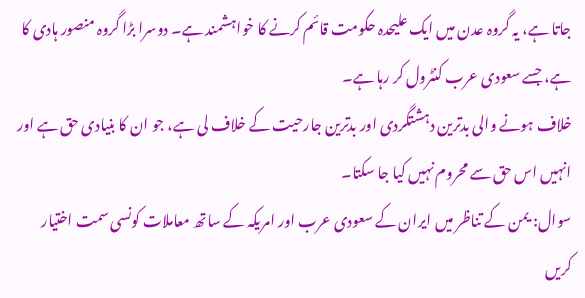جاتا ہے، یہ گروہ عدن میں ایک علیحدہ حکومت قائم کرنے کا خواہشمند ہے۔ دوسرا بڑا گروہ منصور ہادی کا ہے، جسے سعودی عرب کنٹرول کر رہا ہے۔
خلاف ہونے والی بدترین دہشتگردی اور بدترین جارحیت کے خلاف لی ہے، جو ان کا بنیادی حق ہے اور انہیں اس حق سے محروم نہیں کیا جا سکتا۔
سوال: یمن کے تناظر میں ایران کے سعودی عرب اور امریکہ کے ساتھ معاملات کونسی سمت اختیار کریں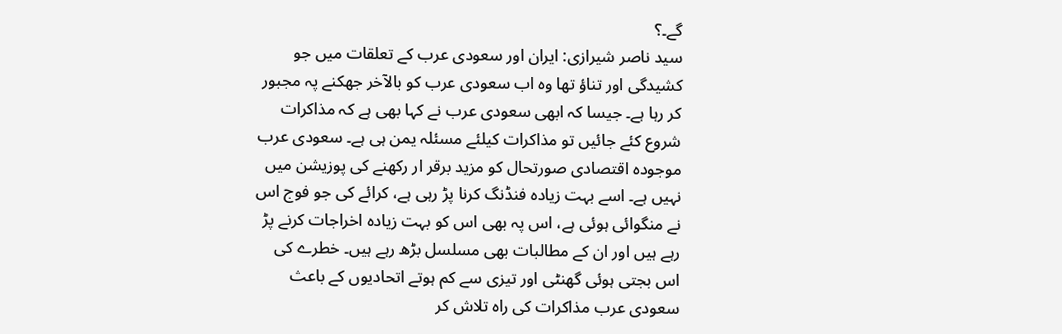گے۔؟
سید ناصر شیرازی: ایران اور سعودی عرب کے تعلقات میں جو کشیدگی اور تناؤ تھا وہ اب سعودی عرب کو بالآخر جھکنے پہ مجبور کر رہا ہے۔ جیسا کہ ابھی سعودی عرب نے کہا بھی ہے کہ مذاکرات شروع کئے جائیں تو مذاکرات کیلئے مسئلہ یمن ہی ہے۔ سعودی عرب موجودہ اقتصادی صورتحال کو مزید برقر ار رکھنے کی پوزیشن میں نہیں ہے۔ اسے بہت زیادہ فنڈنگ کرنا پڑ رہی ہے، کرائے کی جو فوج اس نے منگوائی ہوئی ہے، اس پہ بھی اس کو بہت زیادہ اخراجات کرنے پڑ رہے ہیں اور ان کے مطالبات بھی مسلسل بڑھ رہے ہیں۔ خطرے کی اس بجتی ہوئی گھنٹی اور تیزی سے کم ہوتے اتحادیوں کے باعث سعودی عرب مذاکرات کی راہ تلاش کر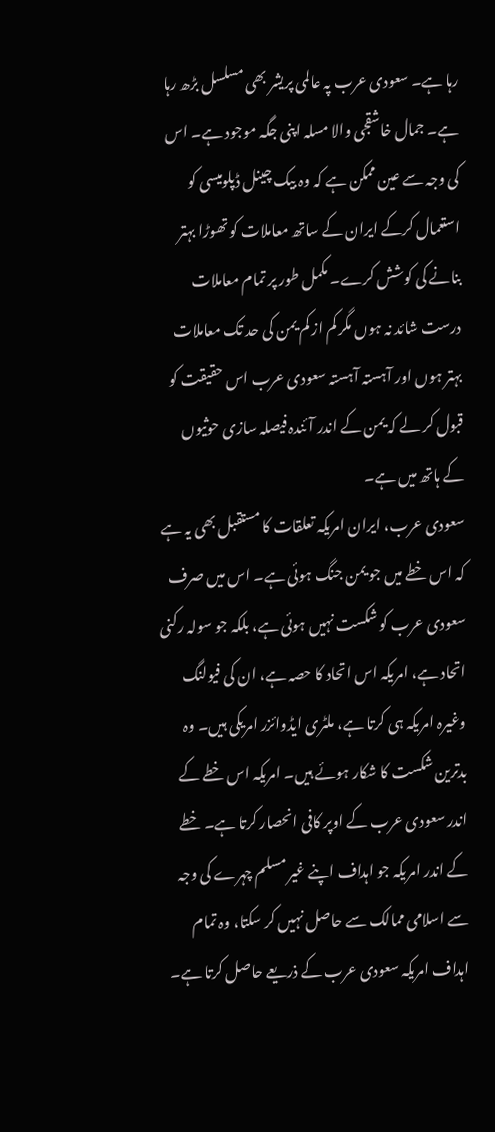رہا ہے۔ سعودی عرب پہ عالمی پریشر بھی مسلسل بڑھ رہا ہے۔ جمال خاشقجی والا مسلہ اپنی جگہ موجود ہے۔ اس کی وجہ سے عین ممکن ہے کہ وہ بیک چینل ڈپلومیسی کو استعمال کرکے ایران کے ساتھ معاملات کو تھوڑا بہتر بنانے کی کوشش کرے۔ مکمل طور پر تمام معاملات درست شائد نہ ہوں مگر کم از کم یمن کی حد تک معاملات بہتر ہوں اور آہستہ آہستہ سعودی عرب اس حقیقت کو قبول کر لے کہ یمن کے اندر آئندہ فیصلہ سازی حوثیوں کے ہاتھ میں ہے۔
سعودی عرب، ایران امریکہ تعلقات کا مستقبل بھی یہ ہے کہ اس خطے میں جو یمن جنگ ہوئی ہے۔ اس میں صرف سعودی عرب کو شکست نہیں ہوئی ہے، بلکہ جو سولہ رکنی اتحاد ہے، امریکہ اس اتحاد کا حصہ ہے، ان کی فیولنگ وغیرہ امریکہ ہی کرتا ہے، ملٹری ایڈوائزر امریکی ہیں۔ وہ بدترین شکست کا شکار ہوئے ہیں۔ امریکہ اس خطے کے اندر سعودی عرب کے اوپر کافی انحصار کرتا ہے۔ خطے کے اندر امریکہ جو اہداف اپنے غیر مسلم چہرے کی وجہ سے اسلامی ممالک سے حاصل نہیں کر سکتا، وہ تمام اہداف امریکہ سعودی عرب کے ذریعے حاصل کرتا ہے۔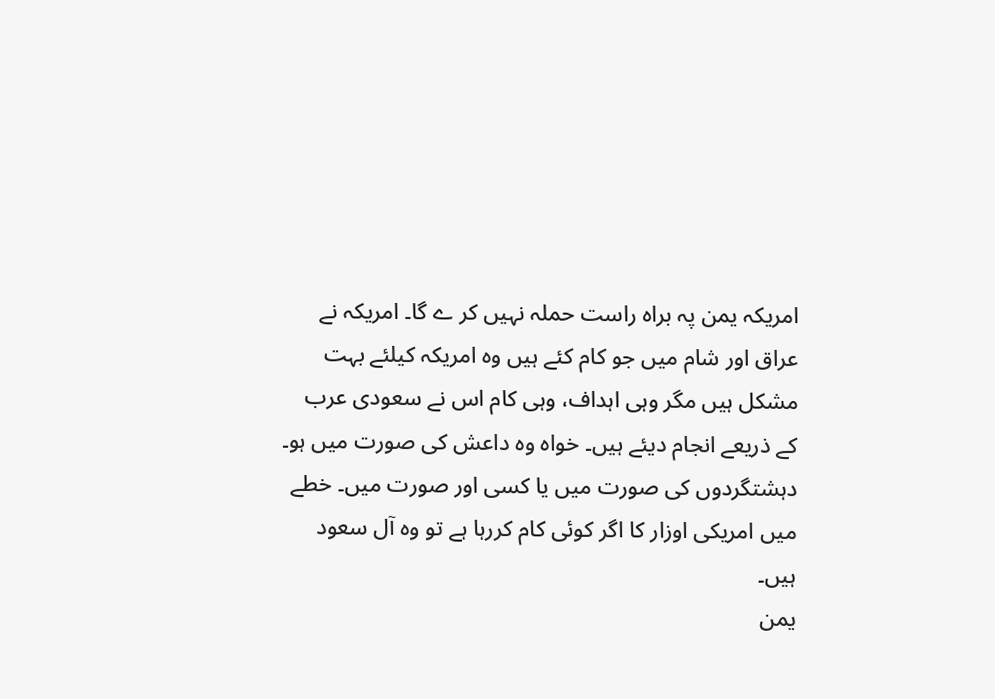امریکہ یمن پہ براہ راست حملہ نہیں کر ے گا۔ امریکہ نے عراق اور شام میں جو کام کئے ہیں وہ امریکہ کیلئے بہت مشکل ہیں مگر وہی اہداف، وہی کام اس نے سعودی عرب کے ذریعے انجام دیئے ہیں۔ خواہ وہ داعش کی صورت میں ہو۔ دہشتگردوں کی صورت میں یا کسی اور صورت میں۔ خطے میں امریکی اوزار کا اگر کوئی کام کررہا ہے تو وہ آل سعود ہیں۔
یمن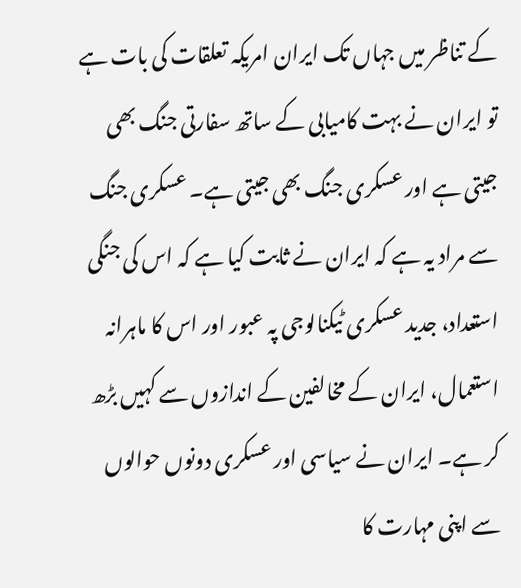کے تناظر میں جہاں تک ایران امریکہ تعلقات کی بات ہے تو ایران نے بہت کامیابی کے ساتھ سفارتی جنگ بھی جیتی ہے اور عسکری جنگ بھی جیتی ہے۔ عسکری جنگ سے مراد یہ ہے کہ ایران نے ثابت کیا ہے کہ اس کی جنگی استعداد، جدید عسکری ٹیکنالوجی پہ عبور اور اس کا ماہرانہ استعمال، ایران کے مخالفین کے اندازوں سے کہیں بڑھ کر ہے۔ ایران نے سیاسی اور عسکری دونوں حوالوں سے اپنی مہارت کا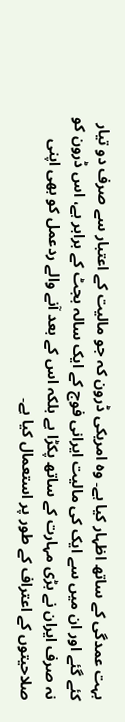بہت عمدگی کے ساتھ اظہار کیا ہے۔ وہ امریکی ڈرون کہ جو مالیت کے اعتبار سے صرف دو تیار کئے گئے اور ان میں سے ایک کی مالیت ایرانی فوج کے ایک سالہ بجٹ کے برابر ہے، اس ڈرون کو نہ صرف ایران نے بڑی مہارت کے ساتھ پکڑا ہے بلکہ اس کے بعد آنے والے ردعمل کو بھی اپنی صلاحیتوں کے اعتراف کے طور پر استعمال کیا ہے۔